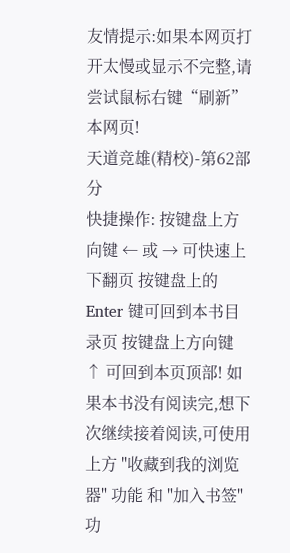友情提示:如果本网页打开太慢或显示不完整,请尝试鼠标右键“刷新”本网页!
天道竞雄(精校)-第62部分
快捷操作: 按键盘上方向键 ← 或 → 可快速上下翻页 按键盘上的 Enter 键可回到本书目录页 按键盘上方向键 ↑ 可回到本页顶部! 如果本书没有阅读完,想下次继续接着阅读,可使用上方 "收藏到我的浏览器" 功能 和 "加入书签" 功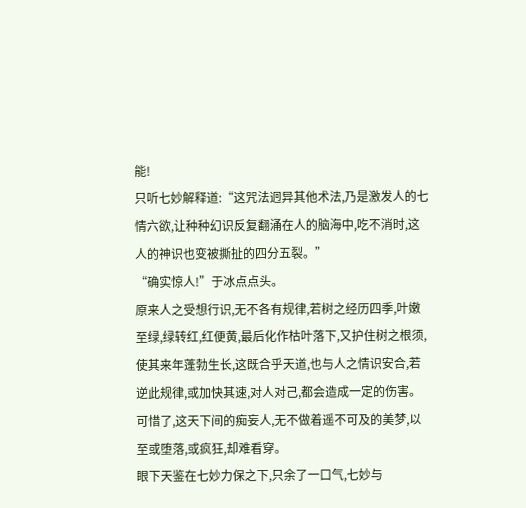能!
只听七妙解释道:“这咒法迥异其他术法,乃是激发人的七情六欲,让种种幻识反复翻涌在人的脑海中,吃不消时,这人的神识也变被撕扯的四分五裂。”
“确实惊人!”于冰点点头。
原来人之受想行识,无不各有规律,若树之经历四季,叶嫩至绿,绿转红,红便黄,最后化作枯叶落下,又护住树之根须,使其来年蓬勃生长,这既合乎天道,也与人之情识安合,若逆此规律,或加快其速,对人对己,都会造成一定的伤害。
可惜了,这天下间的痴妄人,无不做着遥不可及的美梦,以至或堕落,或疯狂,却难看穿。
眼下天鉴在七妙力保之下,只余了一口气,七妙与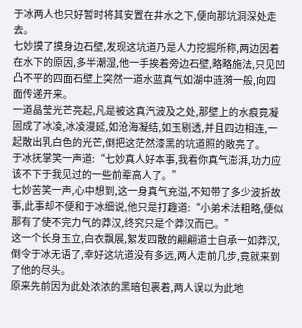于冰两人也只好暂时将其安置在井水之下,便向那坑洞深处走去。
七妙摸了摸身边石壁,发现这坑道乃是人力挖掘所称,两边因着在水下的原因,多半潮湿,他一手挨着旁边石壁,略略施法,只见凹凸不平的四面石壁上突然一道水蓝真气如湖中涟漪一般,向四面传递开来。
一道晶莹光芒亮起,凡是被这真汽波及之处,那壁上的水痕竟凝固成了冰凌,冰凌漫延,如沧海凝结,如玉剔透,并且四边相连,一起散出乳白色的光芒,倒把这茫然漆黑的坑道照的敞亮了。
于冰抚掌笑一声道:“七妙真人好本事,我看你真气澎湃,功力应该不下于我见过的一些前辈高人了。”
七妙苦笑一声,心中想到,这一身真气充溢,不知带了多少波折故事,此事却不便和于冰细说,他只是打趣道:“小弟术法粗略,便似那有了使不完力气的莽汉,终究只是个莽汉而已。”
这一个长身玉立,白衣飘展,絮发四散的翩翩道士自承一如莽汉,倒令于冰无语了,幸好这坑道没有多远,两人走前几步,竟就来到了他的尽头。
原来先前因为此处浓浓的黑暗包裹着,两人误以为此地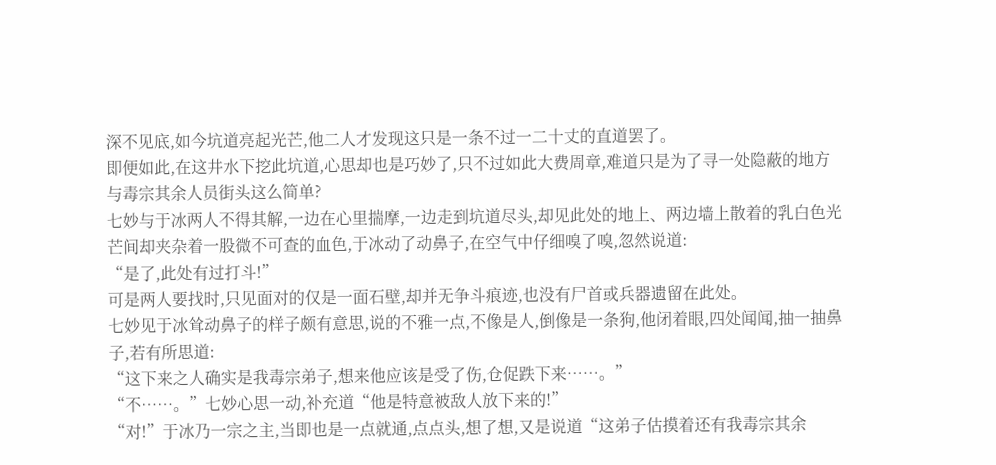深不见底,如今坑道亮起光芒,他二人才发现这只是一条不过一二十丈的直道罢了。
即便如此,在这井水下挖此坑道,心思却也是巧妙了,只不过如此大费周章,难道只是为了寻一处隐蔽的地方与毒宗其余人员街头这么简单?
七妙与于冰两人不得其解,一边在心里揣摩,一边走到坑道尽头,却见此处的地上、两边墙上散着的乳白色光芒间却夹杂着一股微不可查的血色,于冰动了动鼻子,在空气中仔细嗅了嗅,忽然说道:
“是了,此处有过打斗!”
可是两人要找时,只见面对的仅是一面石壁,却并无争斗痕迹,也没有尸首或兵器遗留在此处。
七妙见于冰耸动鼻子的样子颇有意思,说的不雅一点,不像是人,倒像是一条狗,他闭着眼,四处闻闻,抽一抽鼻子,若有所思道:
“这下来之人确实是我毒宗弟子,想来他应该是受了伤,仓促跌下来……。”
“不……。”七妙心思一动,补充道“他是特意被敌人放下来的!”
“对!”于冰乃一宗之主,当即也是一点就通,点点头,想了想,又是说道“这弟子估摸着还有我毒宗其余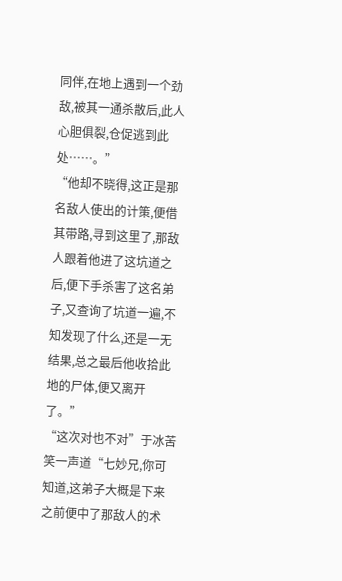同伴,在地上遇到一个劲敌,被其一通杀散后,此人心胆俱裂,仓促逃到此处……。”
“他却不晓得,这正是那名敌人使出的计策,便借其带路,寻到这里了,那敌人跟着他进了这坑道之后,便下手杀害了这名弟子,又查询了坑道一遍,不知发现了什么,还是一无结果,总之最后他收拾此地的尸体,便又离开了。”
“这次对也不对”于冰苦笑一声道“七妙兄,你可知道,这弟子大概是下来之前便中了那敌人的术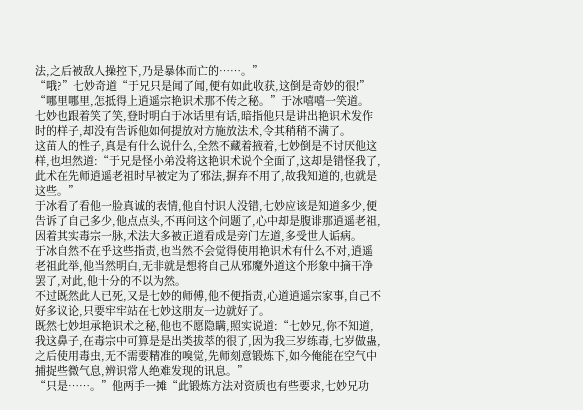法,之后被敌人操控下,乃是暴体而亡的……。”
“哦?”七妙奇道“于兄只是闻了闻,便有如此收获,这倒是奇妙的很!”
“哪里哪里,怎抵得上逍遥宗艳识术那不传之秘。”于冰嘻嘻一笑道。
七妙也跟着笑了笑,登时明白于冰话里有话,暗指他只是讲出艳识术发作时的样子,却没有告诉他如何提放对方施放法术,令其稍稍不满了。
这苗人的性子,真是有什么说什么,全然不藏着掖着,七妙倒是不讨厌他这样,也坦然道:“于兄是怪小弟没将这艳识术说个全面了,这却是错怪我了,此术在先师逍遥老祖时早被定为了邪法,摒弃不用了,故我知道的,也就是这些。”
于冰看了看他一脸真诚的表情,他自忖识人没错,七妙应该是知道多少,便告诉了自己多少,他点点头,不再问这个问题了,心中却是腹诽那逍遥老祖,因着其实毒宗一脉,术法大多被正道看成是旁门左道,多受世人诟病。
于冰自然不在乎这些指责,也当然不会觉得使用艳识术有什么不对,逍遥老祖此举,他当然明白,无非就是想将自己从邪魔外道这个形象中摘干净罢了,对此,他十分的不以为然。
不过既然此人已死,又是七妙的师傅,他不便指责,心道逍遥宗家事,自己不好多议论,只要牢牢站在七妙这朋友一边就好了。
既然七妙坦承艳识术之秘,他也不愿隐瞒,照实说道:“七妙兄,你不知道,我这鼻子,在毒宗中可算是是出类拔萃的很了,因为我三岁练毒,七岁做蛊,之后使用毒虫,无不需要精准的嗅觉,先师刻意锻炼下,如今俺能在空气中捕捉些微气息,辨识常人绝难发现的讯息。”
“只是……。”他两手一摊“此锻炼方法对资质也有些要求,七妙兄功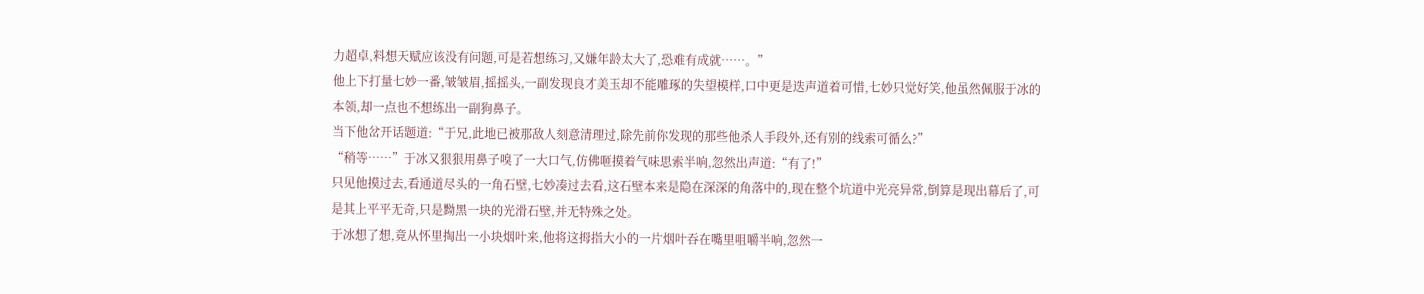力超卓,料想天赋应该没有问题,可是若想练习,又嫌年龄太大了,恐难有成就……。”
他上下打量七妙一番,皱皱眉,摇摇头,一副发现良才美玉却不能雕琢的失望模样,口中更是迭声道着可惜,七妙只觉好笑,他虽然佩服于冰的本领,却一点也不想练出一副狗鼻子。
当下他岔开话题道:“于兄,此地已被那敌人刻意清理过,除先前你发现的那些他杀人手段外,还有别的线索可循么?”
“稍等……”于冰又狠狠用鼻子嗅了一大口气,仿佛咂摸着气味思索半响,忽然出声道:“有了!”
只见他摸过去,看通道尽头的一角石壁,七妙凑过去看,这石壁本来是隐在深深的角落中的,现在整个坑道中光亮异常,倒算是现出幕后了,可是其上平平无奇,只是黝黑一块的光滑石壁,并无特殊之处。
于冰想了想,竟从怀里掏出一小块烟叶来,他将这拇指大小的一片烟叶吞在嘴里咀嚼半响,忽然一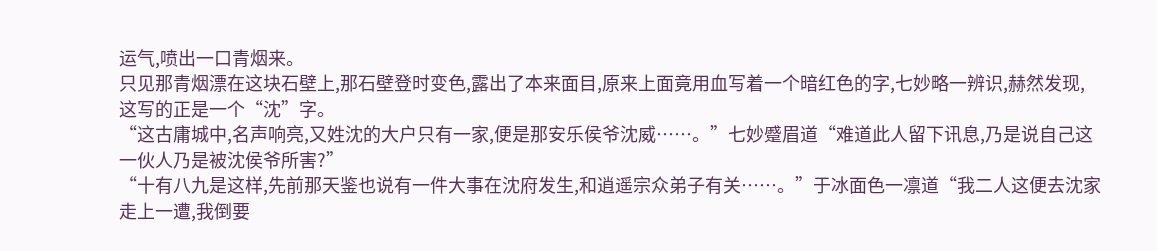运气,喷出一口青烟来。
只见那青烟漂在这块石壁上,那石壁登时变色,露出了本来面目,原来上面竟用血写着一个暗红色的字,七妙略一辨识,赫然发现,这写的正是一个“沈”字。
“这古庸城中,名声响亮,又姓沈的大户只有一家,便是那安乐侯爷沈威……。”七妙蹙眉道“难道此人留下讯息,乃是说自己这一伙人乃是被沈侯爷所害?”
“十有八九是这样,先前那天鉴也说有一件大事在沈府发生,和逍遥宗众弟子有关……。”于冰面色一凛道“我二人这便去沈家走上一遭,我倒要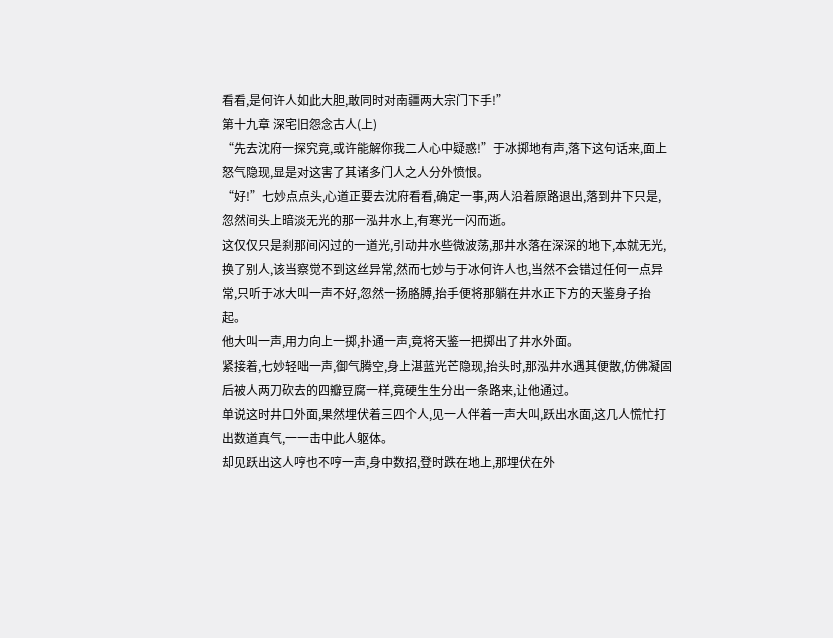看看,是何许人如此大胆,敢同时对南疆两大宗门下手!”
第十九章 深宅旧怨念古人(上)
“先去沈府一探究竟,或许能解你我二人心中疑惑!”于冰掷地有声,落下这句话来,面上怒气隐现,显是对这害了其诸多门人之人分外愤恨。
“好!”七妙点点头,心道正要去沈府看看,确定一事,两人沿着原路退出,落到井下只是,忽然间头上暗淡无光的那一泓井水上,有寒光一闪而逝。
这仅仅只是刹那间闪过的一道光,引动井水些微波荡,那井水落在深深的地下,本就无光,换了别人,该当察觉不到这丝异常,然而七妙与于冰何许人也,当然不会错过任何一点异常,只听于冰大叫一声不好,忽然一扬胳膊,抬手便将那躺在井水正下方的天鉴身子抬起。
他大叫一声,用力向上一掷,扑通一声,竟将天鉴一把掷出了井水外面。
紧接着,七妙轻咄一声,御气腾空,身上湛蓝光芒隐现,抬头时,那泓井水遇其便散,仿佛凝固后被人两刀砍去的四瓣豆腐一样,竟硬生生分出一条路来,让他通过。
单说这时井口外面,果然埋伏着三四个人,见一人伴着一声大叫,跃出水面,这几人慌忙打出数道真气,一一击中此人躯体。
却见跃出这人哼也不哼一声,身中数招,登时跌在地上,那埋伏在外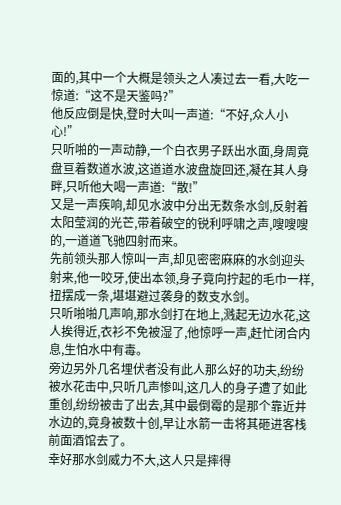面的,其中一个大概是领头之人凑过去一看,大吃一惊道:“这不是天鉴吗?”
他反应倒是快,登时大叫一声道:“不好,众人小心!”
只听啪的一声动静,一个白衣男子跃出水面,身周竟盘亘着数道水波,这道道水波盘旋回还,凝在其人身畔,只听他大喝一声道:“散!”
又是一声疾响,却见水波中分出无数条水剑,反射着太阳莹润的光芒,带着破空的锐利呼啸之声,嗖嗖嗖的,一道道飞驰四射而来。
先前领头那人惊叫一声,却见密密麻麻的水剑迎头射来,他一咬牙,使出本领,身子竟向拧起的毛巾一样,扭摆成一条,堪堪避过袭身的数支水剑。
只听啪啪几声响,那水剑打在地上,溅起无边水花,这人挨得近,衣衫不免被湿了,他惊呼一声,赶忙闭合内息,生怕水中有毒。
旁边另外几名埋伏者没有此人那么好的功夫,纷纷被水花击中,只听几声惨叫,这几人的身子遭了如此重创,纷纷被击了出去,其中最倒霉的是那个靠近井水边的,竟身被数十创,早让水箭一击将其砸进客栈前面酒馆去了。
幸好那水剑威力不大,这人只是摔得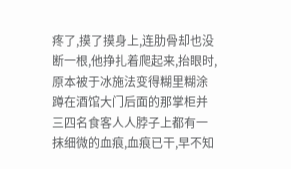疼了,摸了摸身上,连肋骨却也没断一根,他挣扎着爬起来,抬眼时,原本被于冰施法变得糊里糊涂蹲在酒馆大门后面的那掌柜并三四名食客人人脖子上都有一抹细微的血痕,血痕已干,早不知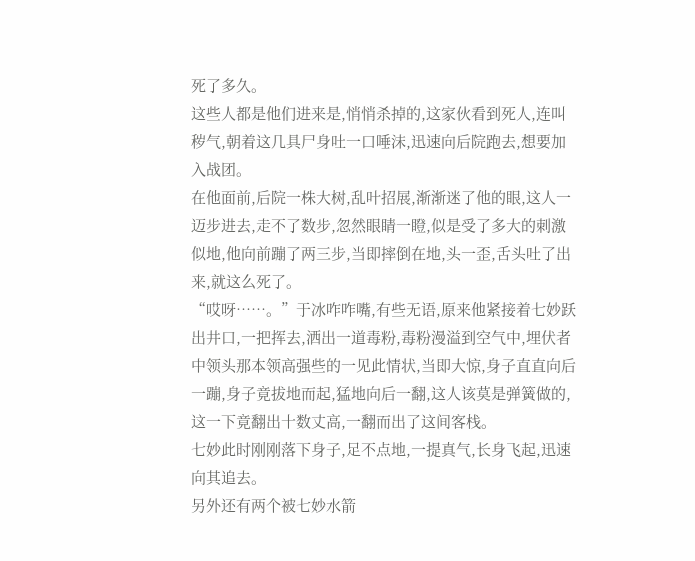死了多久。
这些人都是他们进来是,悄悄杀掉的,这家伙看到死人,连叫秽气,朝着这几具尸身吐一口唾沫,迅速向后院跑去,想要加入战团。
在他面前,后院一株大树,乱叶招展,渐渐迷了他的眼,这人一迈步进去,走不了数步,忽然眼睛一瞪,似是受了多大的刺激似地,他向前蹦了两三步,当即摔倒在地,头一歪,舌头吐了出来,就这么死了。
“哎呀……。”于冰咋咋嘴,有些无语,原来他紧接着七妙跃出井口,一把挥去,洒出一道毒粉,毒粉漫溢到空气中,埋伏者中领头那本领高强些的一见此情状,当即大惊,身子直直向后一蹦,身子竟拔地而起,猛地向后一翻,这人该莫是弹簧做的,这一下竟翻出十数丈高,一翻而出了这间客栈。
七妙此时刚刚落下身子,足不点地,一提真气,长身飞起,迅速向其追去。
另外还有两个被七妙水箭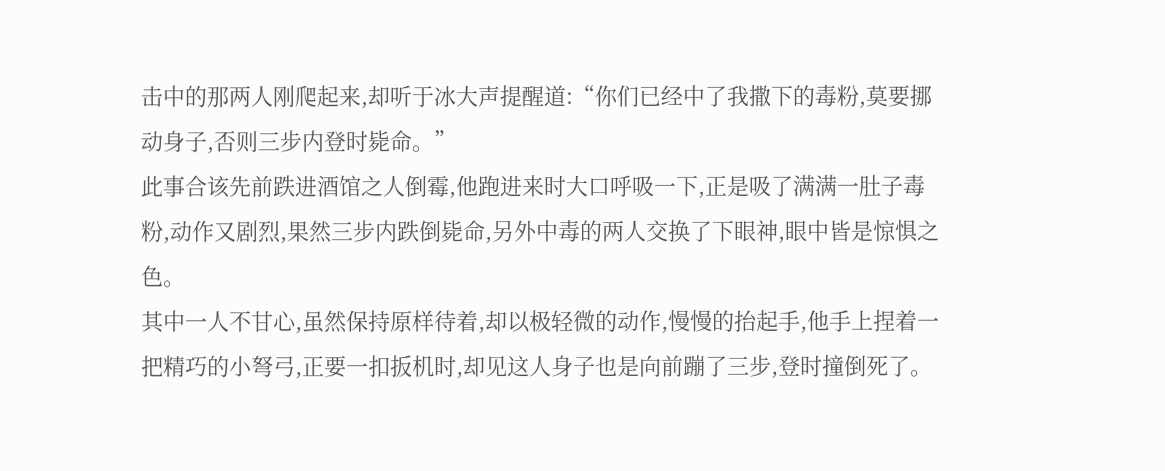击中的那两人刚爬起来,却听于冰大声提醒道:“你们已经中了我撒下的毒粉,莫要挪动身子,否则三步内登时毙命。”
此事合该先前跌进酒馆之人倒霉,他跑进来时大口呼吸一下,正是吸了满满一肚子毒粉,动作又剧烈,果然三步内跌倒毙命,另外中毒的两人交换了下眼神,眼中皆是惊惧之色。
其中一人不甘心,虽然保持原样待着,却以极轻微的动作,慢慢的抬起手,他手上捏着一把精巧的小弩弓,正要一扣扳机时,却见这人身子也是向前蹦了三步,登时撞倒死了。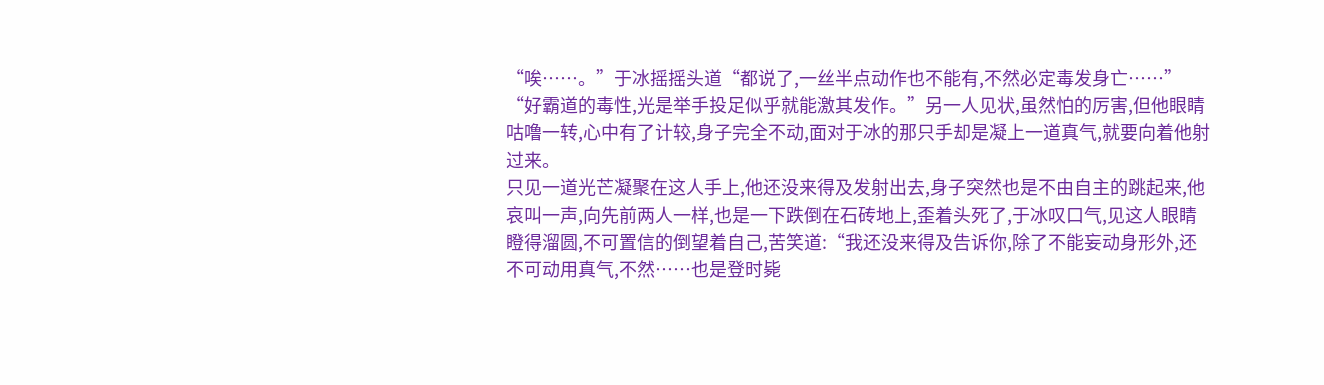“唉……。”于冰摇摇头道“都说了,一丝半点动作也不能有,不然必定毒发身亡……”
“好霸道的毒性,光是举手投足似乎就能激其发作。”另一人见状,虽然怕的厉害,但他眼睛咕噜一转,心中有了计较,身子完全不动,面对于冰的那只手却是凝上一道真气,就要向着他射过来。
只见一道光芒凝聚在这人手上,他还没来得及发射出去,身子突然也是不由自主的跳起来,他哀叫一声,向先前两人一样,也是一下跌倒在石砖地上,歪着头死了,于冰叹口气,见这人眼睛瞪得溜圆,不可置信的倒望着自己,苦笑道:“我还没来得及告诉你,除了不能妄动身形外,还不可动用真气,不然……也是登时毙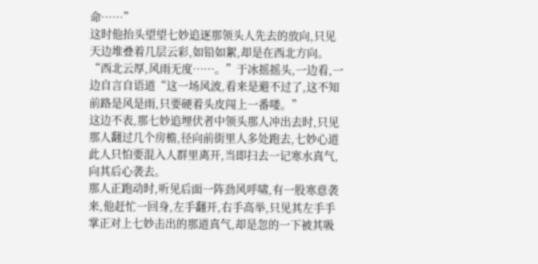命……”
这时他抬头望望七妙追逐那领头人先去的放向,只见天边堆叠着几层云彩,如铅如絮,却是在西北方向。
“西北云厚,风雨无度……。”于冰摇摇头,一边看,一边自言自语道“这一场风波,看来是避不过了,这不知前路是风是雨,只要硬着头皮闯上一番喽。”
这边不表,那七妙追埋伏者中领头那人冲出去时,只见那人翻过几个房檐,径向前街里人多处跑去,七妙心道此人只怕要混入人群里离开,当即扫去一记寒水真气,向其后心袭去。
那人正跑动时,听见后面一阵劲风呼啸,有一股寒意袭来,他赶忙一回身,左手翻开,右手高举,只见其左手手掌正对上七妙击出的那道真气,却是忽的一下被其吸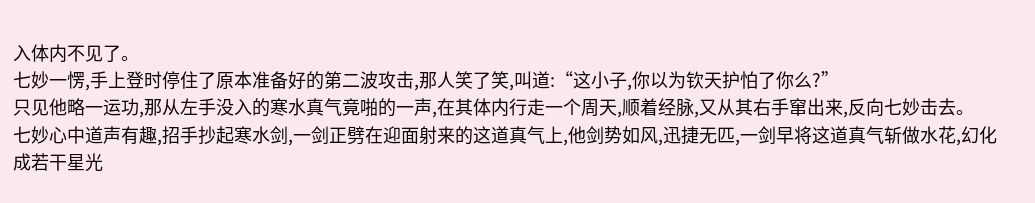入体内不见了。
七妙一愣,手上登时停住了原本准备好的第二波攻击,那人笑了笑,叫道:“这小子,你以为钦天护怕了你么?”
只见他略一运功,那从左手没入的寒水真气竟啪的一声,在其体内行走一个周天,顺着经脉,又从其右手窜出来,反向七妙击去。
七妙心中道声有趣,招手抄起寒水剑,一剑正劈在迎面射来的这道真气上,他剑势如风,迅捷无匹,一剑早将这道真气斩做水花,幻化成若干星光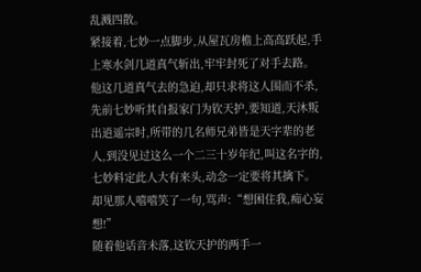乱溅四散。
紧接着,七妙一点脚步,从屋瓦房檐上高高跃起,手上寒水剑几道真气斩出,牢牢封死了对手去路。
他这几道真气去的急迫,却只求将这人围而不杀,先前七妙听其自报家门为钦天护,要知道,天沐叛出逍遥宗时,所带的几名师兄弟皆是天字辈的老人,到没见过这么一个二三十岁年纪,叫这名字的,七妙料定此人大有来头,动念一定要将其擒下。
却见那人嘻嘻笑了一句,骂声:“想困住我,痴心妄想!”
随着他话音未落,这钦天护的两手一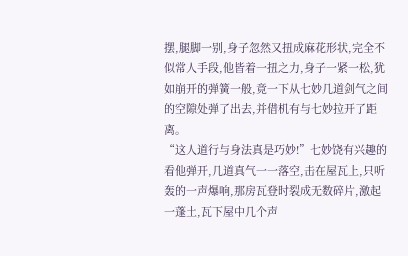摆,腿脚一别,身子忽然又扭成麻花形状,完全不似常人手段,他皆着一扭之力,身子一紧一松,犹如崩开的弹簧一般,竟一下从七妙几道剑气之间的空隙处弹了出去,并借机有与七妙拉开了距离。
“这人道行与身法真是巧妙!”七妙饶有兴趣的看他弹开,几道真气一一落空,击在屋瓦上,只听轰的一声爆响,那房瓦登时裂成无数碎片,激起一蓬土,瓦下屋中几个声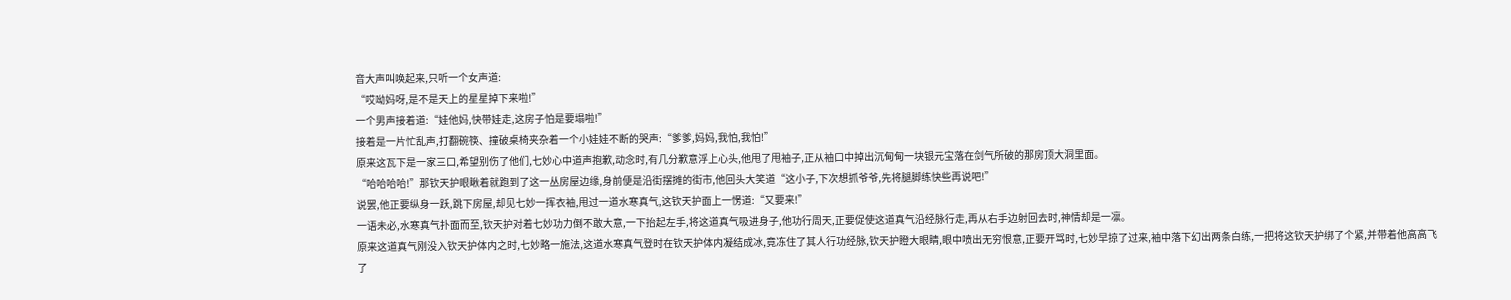音大声叫唤起来,只听一个女声道:
“哎呦妈呀,是不是天上的星星掉下来啦!”
一个男声接着道:“娃他妈,快带娃走,这房子怕是要塌啦!”
接着是一片忙乱声,打翻碗筷、撞破桌椅夹杂着一个小娃娃不断的哭声:“爹爹,妈妈,我怕,我怕!”
原来这瓦下是一家三口,希望别伤了他们,七妙心中道声抱歉,动念时,有几分歉意浮上心头,他甩了甩袖子,正从袖口中掉出沉甸甸一块银元宝落在剑气所破的那房顶大洞里面。
“哈哈哈哈!”那钦天护眼瞅着就跑到了这一丛房屋边缘,身前便是沿街摆摊的街市,他回头大笑道“这小子,下次想抓爷爷,先将腿脚练快些再说吧!”
说罢,他正要纵身一跃,跳下房屋,却见七妙一挥衣袖,甩过一道水寒真气,这钦天护面上一愣道:“又要来!”
一语未必,水寒真气扑面而至,钦天护对着七妙功力倒不敢大意,一下抬起左手,将这道真气吸进身子,他功行周天,正要促使这道真气沿经脉行走,再从右手边射回去时,神情却是一凛。
原来这道真气刚没入钦天护体内之时,七妙略一施法,这道水寒真气登时在钦天护体内凝结成冰,竟冻住了其人行功经脉,钦天护瞪大眼睛,眼中喷出无穷恨意,正要开骂时,七妙早掠了过来,袖中落下幻出两条白练,一把将这钦天护绑了个紧,并带着他高高飞了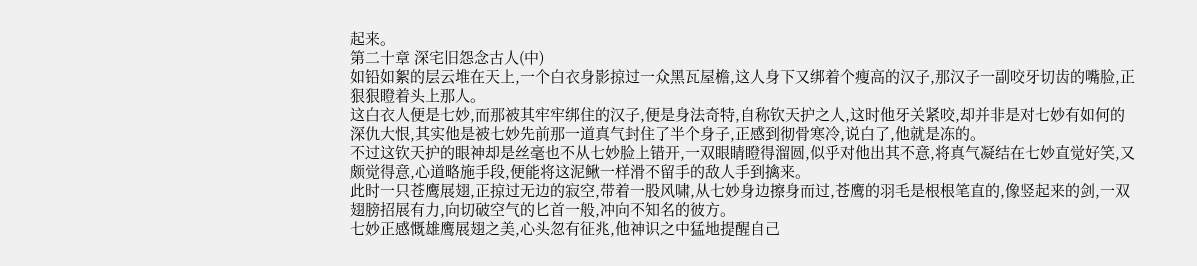起来。
第二十章 深宅旧怨念古人(中)
如铅如絮的层云堆在天上,一个白衣身影掠过一众黑瓦屋檐,这人身下又绑着个瘦高的汉子,那汉子一副咬牙切齿的嘴脸,正狠狠瞪着头上那人。
这白衣人便是七妙,而那被其牢牢绑住的汉子,便是身法奇特,自称钦天护之人,这时他牙关紧咬,却并非是对七妙有如何的深仇大恨,其实他是被七妙先前那一道真气封住了半个身子,正感到彻骨寒冷,说白了,他就是冻的。
不过这钦天护的眼神却是丝毫也不从七妙脸上错开,一双眼睛瞪得溜圆,似乎对他出其不意,将真气凝结在七妙直觉好笑,又颇觉得意,心道略施手段,便能将这泥鳅一样滑不留手的敌人手到擒来。
此时一只苍鹰展翅,正掠过无边的寂空,带着一股风啸,从七妙身边擦身而过,苍鹰的羽毛是根根笔直的,像竖起来的剑,一双翅膀招展有力,向切破空气的匕首一般,冲向不知名的彼方。
七妙正感慨雄鹰展翅之美,心头忽有征兆,他神识之中猛地提醒自己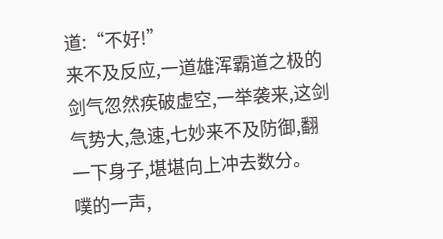道:“不好!”
来不及反应,一道雄浑霸道之极的剑气忽然疾破虚空,一举袭来,这剑气势大,急速,七妙来不及防御,翻一下身子,堪堪向上冲去数分。
噗的一声,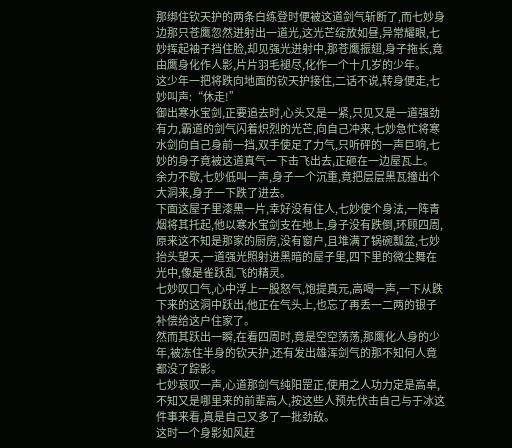那绑住钦天护的两条白练登时便被这道剑气斩断了,而七妙身边那只苍鹰忽然迸射出一道光,这光芒绽放如昼,异常耀眼,七妙挥起袖子挡住脸,却见强光迸射中,那苍鹰振翅,身子拖长,竟由鹰身化作人影,片片羽毛褪尽,化作一个十几岁的少年。
这少年一把将跌向地面的钦天护接住,二话不说,转身便走,七妙叫声:“休走!”
御出寒水宝剑,正要追去时,心头又是一紧,只见又是一道强劲有力,霸道的剑气闪着炽烈的光芒,向自己冲来,七妙急忙将寒水剑向自己身前一挡,双手使足了力气,只听砰的一声巨响,七妙的身子竟被这道真气一下击飞出去,正砸在一边屋瓦上。
余力不歇,七妙低叫一声,身子一个沉重,竟把层层黑瓦撞出个大洞来,身子一下跌了进去。
下面这屋子里漆黑一片,幸好没有住人,七妙使个身法,一阵青烟将其托起,他以寒水宝剑支在地上,身子没有跌倒,环顾四周,原来这不知是那家的厨房,没有窗户,且堆满了锅碗瓢盆,七妙抬头望天,一道强光照射进黑暗的屋子里,四下里的微尘舞在光中,像是雀跃乱飞的精灵。
七妙叹口气,心中浮上一股怒气,饱提真元,高喝一声,一下从跌下来的这洞中跃出,他正在气头上,也忘了再丢一二两的银子补偿给这户住家了。
然而其跃出一瞬,在看四周时,竟是空空荡荡,那鹰化人身的少年,被冻住半身的钦天护,还有发出雄浑剑气的那不知何人竟都没了踪影。
七妙哀叹一声,心道那剑气纯阳罡正,使用之人功力定是高卓,不知又是哪里来的前辈高人,按这些人预先伏击自己与于冰这件事来看,真是自己又多了一批劲敌。
这时一个身影如风赶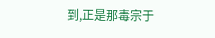到,正是那毒宗于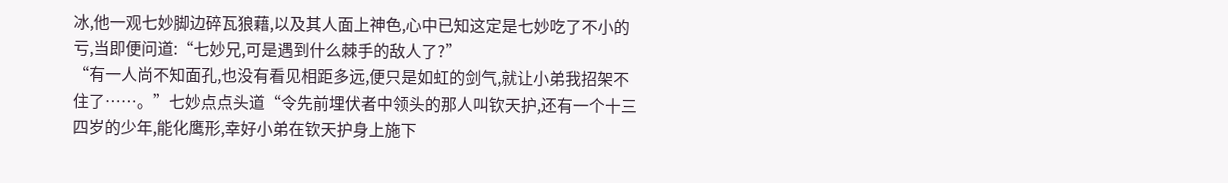冰,他一观七妙脚边碎瓦狼藉,以及其人面上神色,心中已知这定是七妙吃了不小的亏,当即便问道:“七妙兄,可是遇到什么棘手的敌人了?”
“有一人尚不知面孔,也没有看见相距多远,便只是如虹的剑气,就让小弟我招架不住了……。”七妙点点头道“令先前埋伏者中领头的那人叫钦天护,还有一个十三四岁的少年,能化鹰形,幸好小弟在钦天护身上施下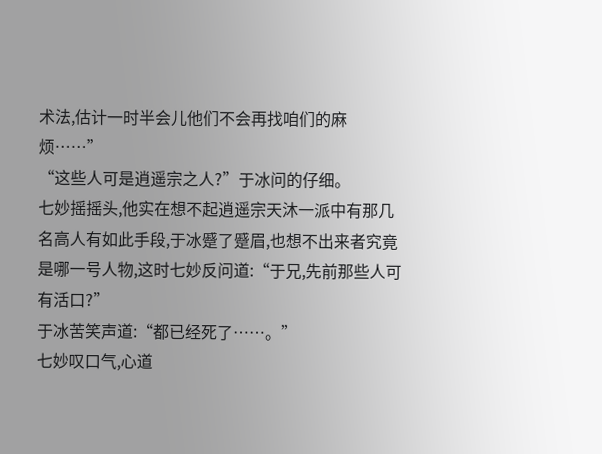术法,估计一时半会儿他们不会再找咱们的麻烦……”
“这些人可是逍遥宗之人?”于冰问的仔细。
七妙摇摇头,他实在想不起逍遥宗天沐一派中有那几名高人有如此手段,于冰蹙了蹙眉,也想不出来者究竟是哪一号人物,这时七妙反问道:“于兄,先前那些人可有活口?”
于冰苦笑声道:“都已经死了……。”
七妙叹口气,心道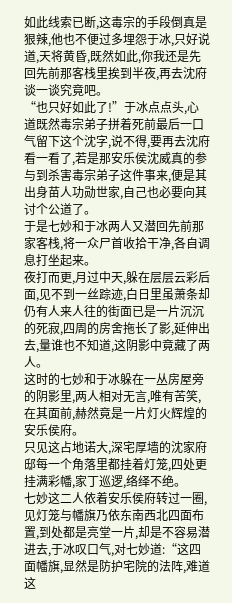如此线索已断,这毒宗的手段倒真是狠辣,他也不便过多埋怨于冰,只好说道,天将黄昏,既然如此,你我还是先回先前那客栈里挨到半夜,再去沈府谈一谈究竟吧。
“也只好如此了!”于冰点点头,心道既然毒宗弟子拼着死前最后一口气留下这个沈字,说不得,要再去沈府看一看了,若是那安乐侯沈威真的参与到杀害毒宗弟子这件事来,便是其出身苗人功勋世家,自己也必要向其讨个公道了。
于是七妙和于冰两人又潜回先前那家客栈,将一众尸首收拾干净,各自调息打坐起来。
夜打而更,月过中天,躲在层层云彩后面,见不到一丝踪迹,白日里虽萧条却仍有人来人往的街面已是一片沉沉的死寂,四周的房舍拖长了影,延伸出去,量谁也不知道,这阴影中竟藏了两人。
这时的七妙和于冰躲在一丛房屋旁的阴影里,两人相对无言,唯有苦笑,在其面前,赫然竟是一片灯火辉煌的安乐侯府。
只见这占地诺大,深宅厚墙的沈家府邸每一个角落里都挂着灯笼,四处更挂满彩幡,家丁巡逻,络绎不绝。
七妙这二人依着安乐侯府转过一圈,见灯笼与幡旗乃依东南西北四面布置,到处都是亮堂一片,却是不容易潜进去,于冰叹口气,对七妙道:“这四面幡旗,显然是防护宅院的法阵,难道这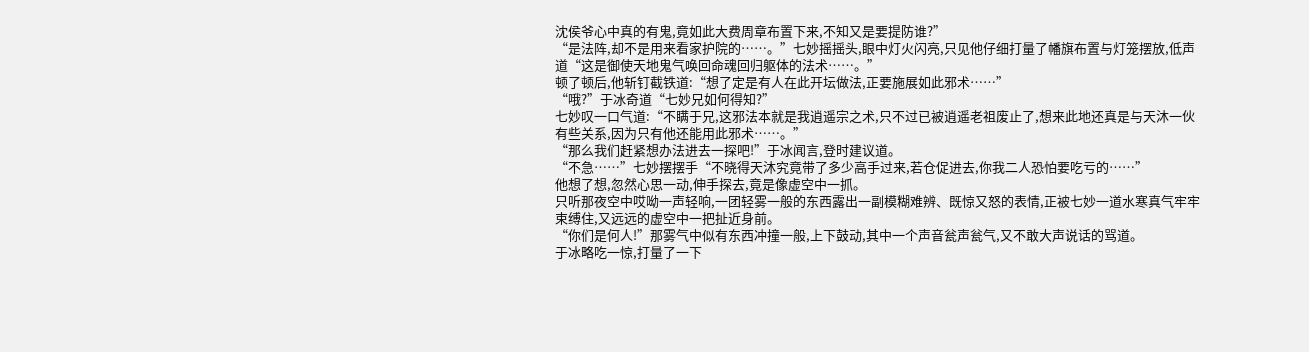沈侯爷心中真的有鬼,竟如此大费周章布置下来,不知又是要提防谁?”
“是法阵,却不是用来看家护院的……。”七妙摇摇头,眼中灯火闪亮,只见他仔细打量了幡旗布置与灯笼摆放,低声道“这是御使天地鬼气唤回命魂回归躯体的法术……。”
顿了顿后,他斩钉截铁道:“想了定是有人在此开坛做法,正要施展如此邪术……”
“哦?”于冰奇道“七妙兄如何得知?”
七妙叹一口气道:“不瞒于兄,这邪法本就是我逍遥宗之术,只不过已被逍遥老祖废止了,想来此地还真是与天沐一伙有些关系,因为只有他还能用此邪术……。”
“那么我们赶紧想办法进去一探吧!”于冰闻言,登时建议道。
“不急……”七妙摆摆手“不晓得天沐究竟带了多少高手过来,若仓促进去,你我二人恐怕要吃亏的……”
他想了想,忽然心思一动,伸手探去,竟是像虚空中一抓。
只听那夜空中哎呦一声轻响,一团轻雾一般的东西露出一副模糊难辨、既惊又怒的表情,正被七妙一道水寒真气牢牢束缚住,又远远的虚空中一把扯近身前。
“你们是何人!”那雾气中似有东西冲撞一般,上下鼓动,其中一个声音瓮声瓮气,又不敢大声说话的骂道。
于冰略吃一惊,打量了一下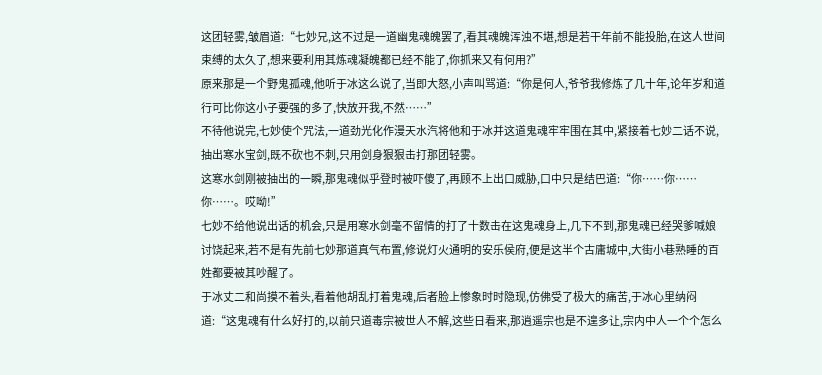这团轻雾,皱眉道:“七妙兄,这不过是一道幽鬼魂魄罢了,看其魂魄浑浊不堪,想是若干年前不能投胎,在这人世间束缚的太久了,想来要利用其炼魂凝魄都已经不能了,你抓来又有何用?”
原来那是一个野鬼孤魂,他听于冰这么说了,当即大怒,小声叫骂道:“你是何人,爷爷我修炼了几十年,论年岁和道行可比你这小子要强的多了,快放开我,不然……”
不待他说完,七妙使个咒法,一道劲光化作漫天水汽将他和于冰并这道鬼魂牢牢围在其中,紧接着七妙二话不说,抽出寒水宝剑,既不砍也不刺,只用剑身狠狠击打那团轻雾。
这寒水剑刚被抽出的一瞬,那鬼魂似乎登时被吓傻了,再顾不上出口威胁,口中只是结巴道:“你……你……你……。哎呦!”
七妙不给他说出话的机会,只是用寒水剑毫不留情的打了十数击在这鬼魂身上,几下不到,那鬼魂已经哭爹喊娘讨饶起来,若不是有先前七妙那道真气布置,修说灯火通明的安乐侯府,便是这半个古庸城中,大街小巷熟睡的百姓都要被其吵醒了。
于冰丈二和尚摸不着头,看着他胡乱打着鬼魂,后者脸上惨象时时隐现,仿佛受了极大的痛苦,于冰心里纳闷道:“这鬼魂有什么好打的,以前只道毒宗被世人不解,这些日看来,那逍遥宗也是不遑多让,宗内中人一个个怎么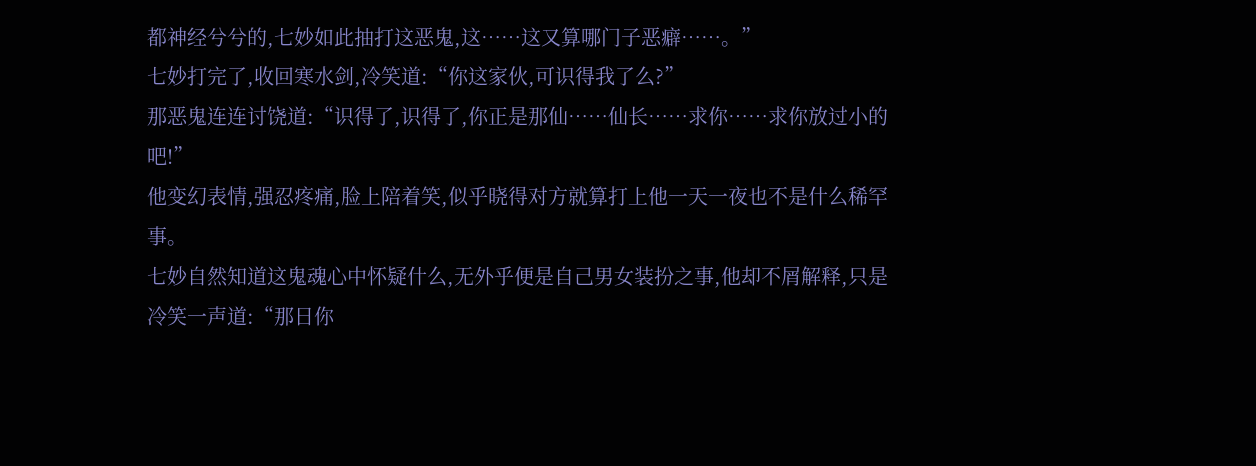都神经兮兮的,七妙如此抽打这恶鬼,这……这又算哪门子恶癖……。”
七妙打完了,收回寒水剑,冷笑道:“你这家伙,可识得我了么?”
那恶鬼连连讨饶道:“识得了,识得了,你正是那仙……仙长……求你……求你放过小的吧!”
他变幻表情,强忍疼痛,脸上陪着笑,似乎晓得对方就算打上他一天一夜也不是什么稀罕事。
七妙自然知道这鬼魂心中怀疑什么,无外乎便是自己男女装扮之事,他却不屑解释,只是冷笑一声道:“那日你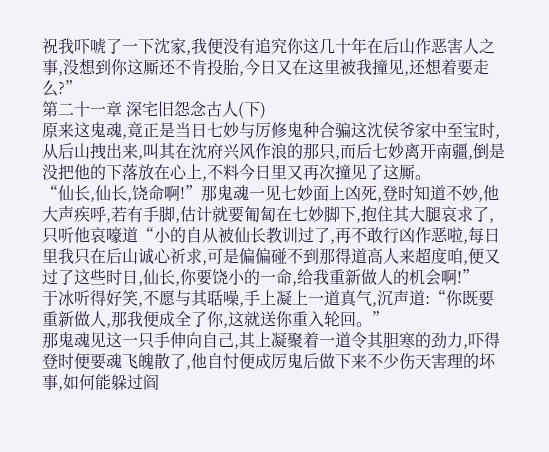祝我吓唬了一下沈家,我便没有追究你这几十年在后山作恶害人之事,没想到你这厮还不肯投胎,今日又在这里被我撞见,还想着要走么?”
第二十一章 深宅旧怨念古人(下)
原来这鬼魂,竟正是当日七妙与厉修鬼种合骗这沈侯爷家中至宝时,从后山拽出来,叫其在沈府兴风作浪的那只,而后七妙离开南疆,倒是没把他的下落放在心上,不料今日里又再次撞见了这厮。
“仙长,仙长,饶命啊!”那鬼魂一见七妙面上凶死,登时知道不妙,他大声疾呼,若有手脚,估计就要匍匐在七妙脚下,抱住其大腿哀求了,只听他哀嚎道“小的自从被仙长教训过了,再不敢行凶作恶啦,每日里我只在后山诚心祈求,可是偏偏碰不到那得道高人来超度咱,便又过了这些时日,仙长,你要饶小的一命,给我重新做人的机会啊!”
于冰听得好笑,不愿与其聒噪,手上凝上一道真气,沉声道:“你既要重新做人,那我便成全了你,这就送你重入轮回。”
那鬼魂见这一只手伸向自己,其上凝聚着一道令其胆寒的劲力,吓得登时便要魂飞魄散了,他自忖便成厉鬼后做下来不少伤天害理的坏事,如何能躲过阎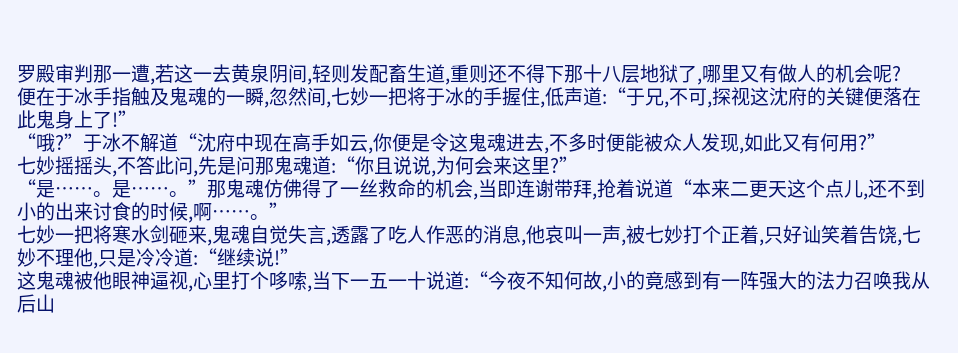罗殿审判那一遭,若这一去黄泉阴间,轻则发配畜生道,重则还不得下那十八层地狱了,哪里又有做人的机会呢?
便在于冰手指触及鬼魂的一瞬,忽然间,七妙一把将于冰的手握住,低声道:“于兄,不可,探视这沈府的关键便落在此鬼身上了!”
“哦?”于冰不解道“沈府中现在高手如云,你便是令这鬼魂进去,不多时便能被众人发现,如此又有何用?”
七妙摇摇头,不答此问,先是问那鬼魂道:“你且说说,为何会来这里?”
“是……。是……。”那鬼魂仿佛得了一丝救命的机会,当即连谢带拜,抢着说道“本来二更天这个点儿,还不到小的出来讨食的时候,啊……。”
七妙一把将寒水剑砸来,鬼魂自觉失言,透露了吃人作恶的消息,他哀叫一声,被七妙打个正着,只好讪笑着告饶,七妙不理他,只是冷冷道:“继续说!”
这鬼魂被他眼神逼视,心里打个哆嗦,当下一五一十说道:“今夜不知何故,小的竟感到有一阵强大的法力召唤我从后山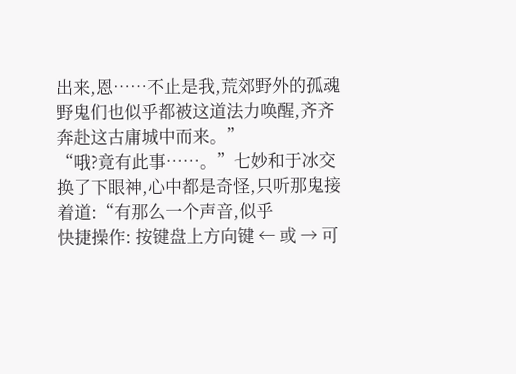出来,恩……不止是我,荒郊野外的孤魂野鬼们也似乎都被这道法力唤醒,齐齐奔赴这古庸城中而来。”
“哦?竟有此事……。”七妙和于冰交换了下眼神,心中都是奇怪,只听那鬼接着道:“有那么一个声音,似乎
快捷操作: 按键盘上方向键 ← 或 → 可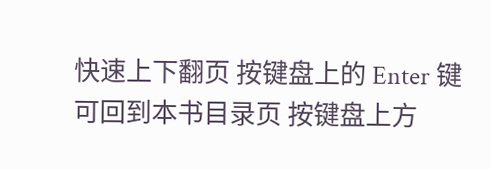快速上下翻页 按键盘上的 Enter 键可回到本书目录页 按键盘上方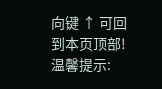向键 ↑ 可回到本页顶部!
温馨提示: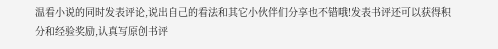温看小说的同时发表评论,说出自己的看法和其它小伙伴们分享也不错哦!发表书评还可以获得积分和经验奖励,认真写原创书评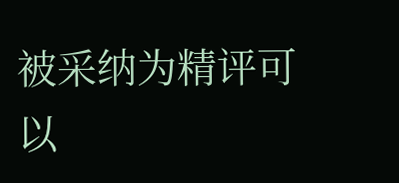被采纳为精评可以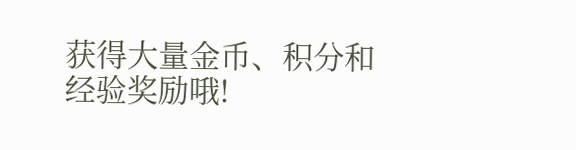获得大量金币、积分和经验奖励哦!